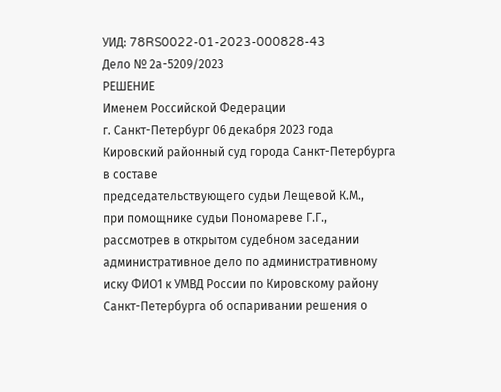УИД: 78RS0022-01-2023-000828-43
Дело № 2а-5209/2023
РЕШЕНИЕ
Именем Российской Федерации
г. Санкт-Петербург 06 декабря 2023 года
Кировский районный суд города Санкт-Петербурга в составе
председательствующего судьи Лещевой К.М.,
при помощнике судьи Пономареве Г.Г.,
рассмотрев в открытом судебном заседании административное дело по административному иску ФИО1 к УМВД России по Кировскому району Санкт-Петербурга об оспаривании решения о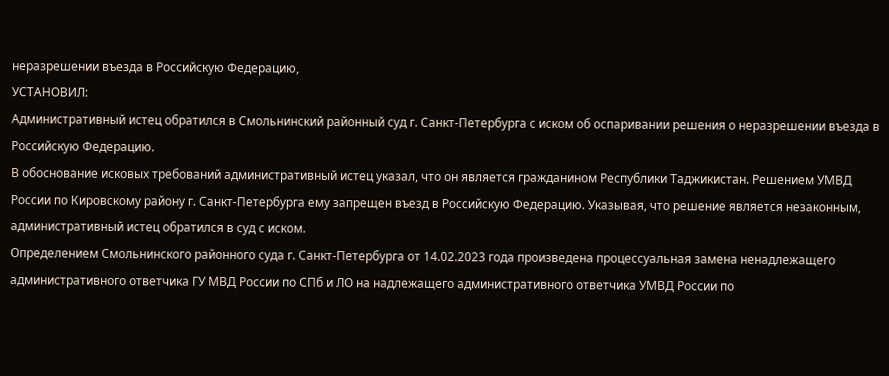неразрешении въезда в Российскую Федерацию,
УСТАНОВИЛ:
Административный истец обратился в Смольнинский районный суд г. Санкт-Петербурга с иском об оспаривании решения о неразрешении въезда в Российскую Федерацию.
В обоснование исковых требований административный истец указал, что он является гражданином Республики Таджикистан. Решением УМВД России по Кировскому району г. Санкт-Петербурга ему запрещен въезд в Российскую Федерацию. Указывая, что решение является незаконным, административный истец обратился в суд с иском.
Определением Смольнинского районного суда г. Санкт-Петербурга от 14.02.2023 года произведена процессуальная замена ненадлежащего административного ответчика ГУ МВД России по СПб и ЛО на надлежащего административного ответчика УМВД России по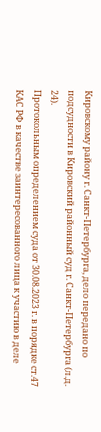Кировскому району г. Санкт-Петербурга, дело передано по подсудности в Кировский районный суд г. Санкт-Петербурга (л.д. 24).
Протокольным определением суда от 30.08.2023 г. в порядке ст.47 КАС РФ в качестве заинтересованного лица к участию в деле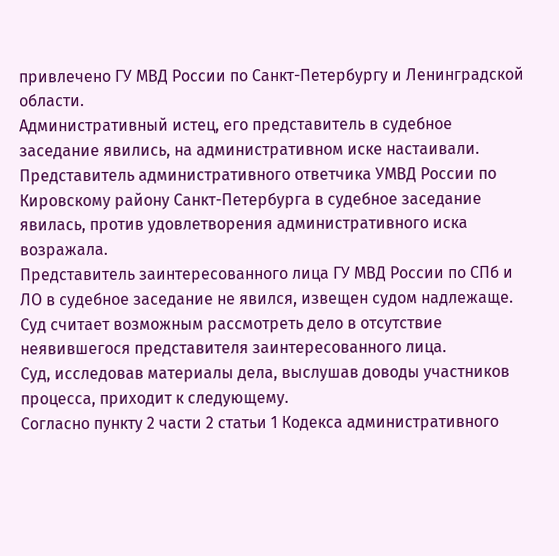привлечено ГУ МВД России по Санкт-Петербургу и Ленинградской области.
Административный истец, его представитель в судебное заседание явились, на административном иске настаивали.
Представитель административного ответчика УМВД России по Кировскому району Санкт-Петербурга в судебное заседание явилась, против удовлетворения административного иска возражала.
Представитель заинтересованного лица ГУ МВД России по СПб и ЛО в судебное заседание не явился, извещен судом надлежаще.
Суд считает возможным рассмотреть дело в отсутствие неявившегося представителя заинтересованного лица.
Суд, исследовав материалы дела, выслушав доводы участников процесса, приходит к следующему.
Согласно пункту 2 части 2 статьи 1 Кодекса административного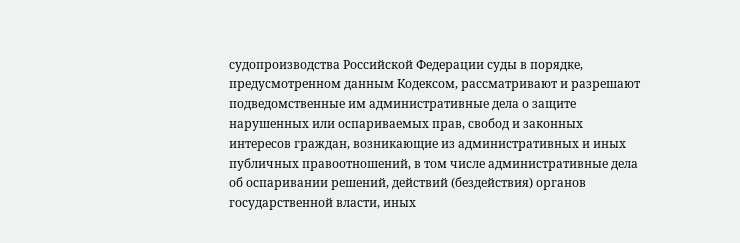судопроизводства Российской Федерации суды в порядке, предусмотренном данным Кодексом, рассматривают и разрешают подведомственные им административные дела о защите нарушенных или оспариваемых прав, свобод и законных интересов граждан, возникающие из административных и иных публичных правоотношений, в том числе административные дела об оспаривании решений, действий (бездействия) органов государственной власти, иных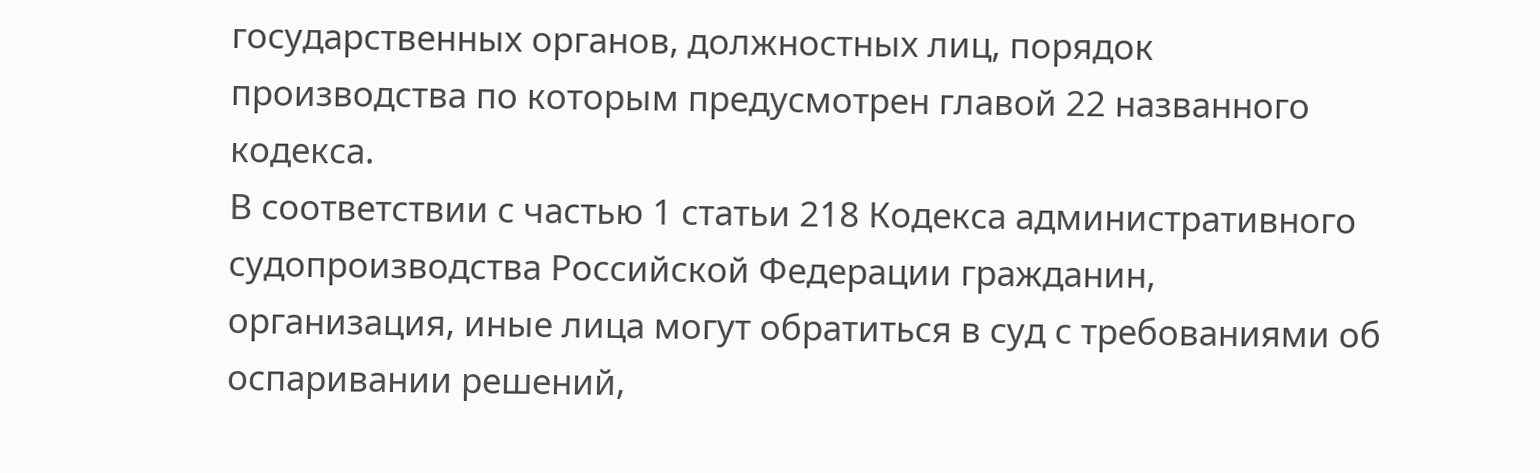государственных органов, должностных лиц, порядок производства по которым предусмотрен главой 22 названного кодекса.
В соответствии с частью 1 статьи 218 Кодекса административного судопроизводства Российской Федерации гражданин, организация, иные лица могут обратиться в суд с требованиями об оспаривании решений,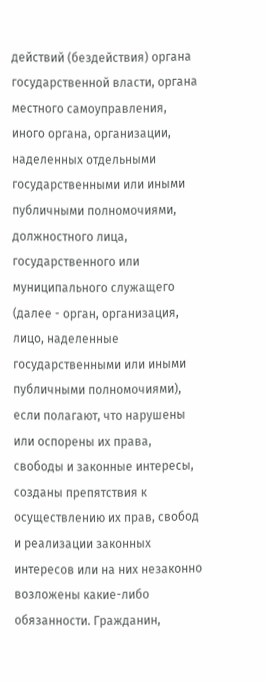действий (бездействия) органа государственной власти, органа местного самоуправления, иного органа, организации, наделенных отдельными государственными или иными публичными полномочиями, должностного лица, государственного или муниципального служащего (далее - орган, организация, лицо, наделенные государственными или иными публичными полномочиями), если полагают, что нарушены или оспорены их права, свободы и законные интересы, созданы препятствия к осуществлению их прав, свобод и реализации законных интересов или на них незаконно возложены какие-либо обязанности. Гражданин,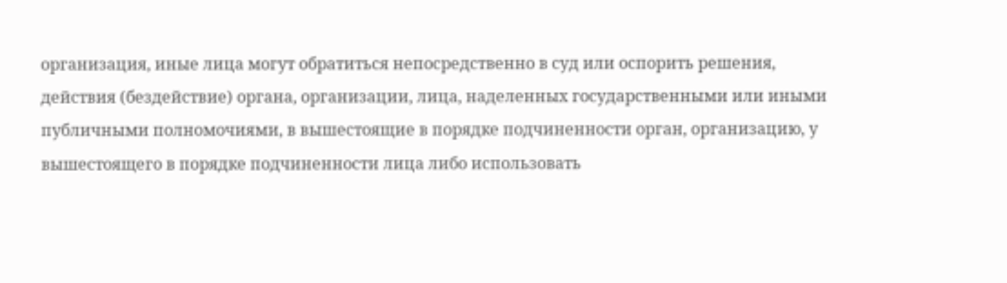организация, иные лица могут обратиться непосредственно в суд или оспорить решения, действия (бездействие) органа, организации, лица, наделенных государственными или иными публичными полномочиями, в вышестоящие в порядке подчиненности орган, организацию, у вышестоящего в порядке подчиненности лица либо использовать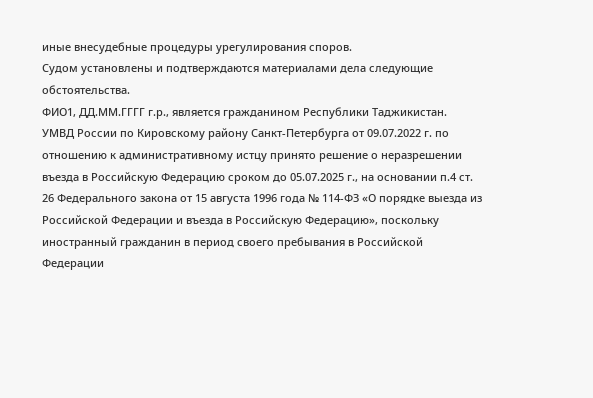иные внесудебные процедуры урегулирования споров.
Судом установлены и подтверждаются материалами дела следующие обстоятельства.
ФИО1, ДД.ММ.ГГГГ г.р., является гражданином Республики Таджикистан.
УМВД России по Кировскому району Санкт-Петербурга от 09.07.2022 г. по отношению к административному истцу принято решение о неразрешении въезда в Российскую Федерацию сроком до 05.07.2025 г., на основании п.4 ст. 26 Федерального закона от 15 августа 1996 года № 114-ФЗ «О порядке выезда из Российской Федерации и въезда в Российскую Федерацию», поскольку иностранный гражданин в период своего пребывания в Российской Федерации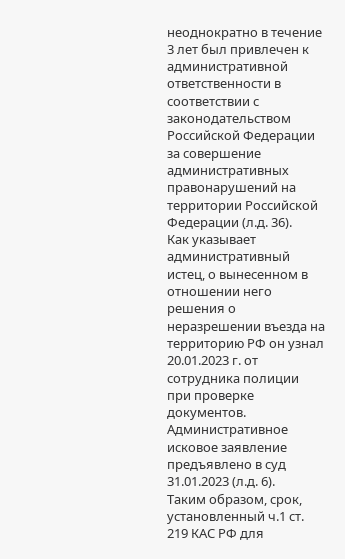неоднократно в течение 3 лет был привлечен к административной ответственности в соответствии с законодательством Российской Федерации за совершение административных правонарушений на территории Российской Федерации (л.д. 36).
Как указывает административный истец, о вынесенном в отношении него решения о неразрешении въезда на территорию РФ он узнал 20.01.2023 г. от сотрудника полиции при проверке документов.
Административное исковое заявление предъявлено в суд 31.01.2023 (л.д. 6).
Таким образом, срок, установленный ч.1 ст. 219 КАС РФ для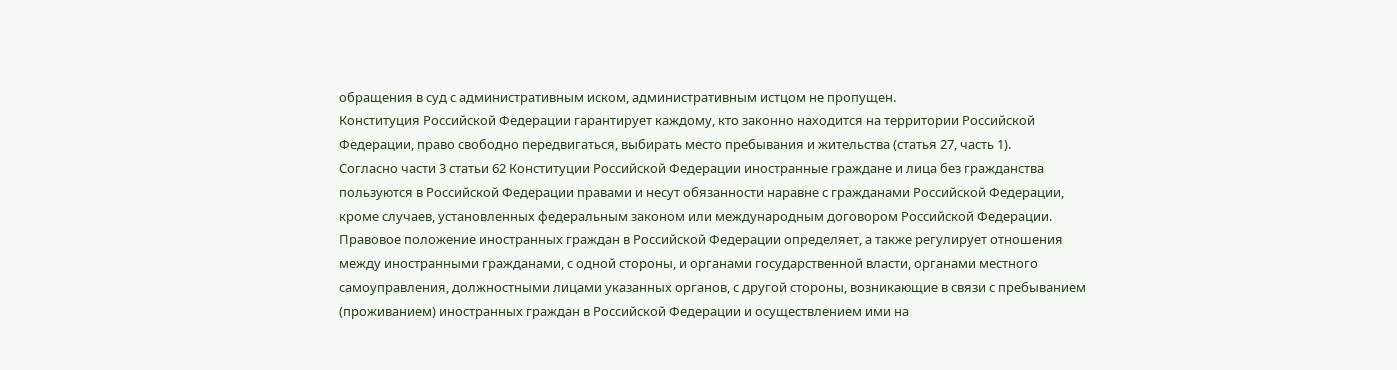обращения в суд с административным иском, административным истцом не пропущен.
Конституция Российской Федерации гарантирует каждому, кто законно находится на территории Российской Федерации, право свободно передвигаться, выбирать место пребывания и жительства (статья 27, часть 1).
Согласно части 3 статьи 62 Конституции Российской Федерации иностранные граждане и лица без гражданства пользуются в Российской Федерации правами и несут обязанности наравне с гражданами Российской Федерации, кроме случаев, установленных федеральным законом или международным договором Российской Федерации.
Правовое положение иностранных граждан в Российской Федерации определяет, а также регулирует отношения между иностранными гражданами, с одной стороны, и органами государственной власти, органами местного самоуправления, должностными лицами указанных органов, с другой стороны, возникающие в связи с пребыванием (проживанием) иностранных граждан в Российской Федерации и осуществлением ими на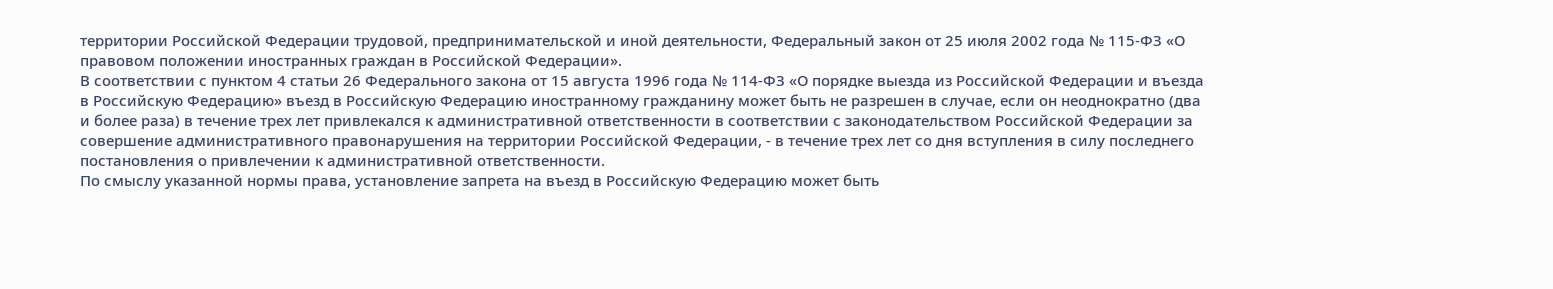территории Российской Федерации трудовой, предпринимательской и иной деятельности, Федеральный закон от 25 июля 2002 года № 115-ФЗ «О правовом положении иностранных граждан в Российской Федерации».
В соответствии с пунктом 4 статьи 26 Федерального закона от 15 августа 1996 года № 114-ФЗ «О порядке выезда из Российской Федерации и въезда в Российскую Федерацию» въезд в Российскую Федерацию иностранному гражданину может быть не разрешен в случае, если он неоднократно (два и более раза) в течение трех лет привлекался к административной ответственности в соответствии с законодательством Российской Федерации за совершение административного правонарушения на территории Российской Федерации, - в течение трех лет со дня вступления в силу последнего постановления о привлечении к административной ответственности.
По смыслу указанной нормы права, установление запрета на въезд в Российскую Федерацию может быть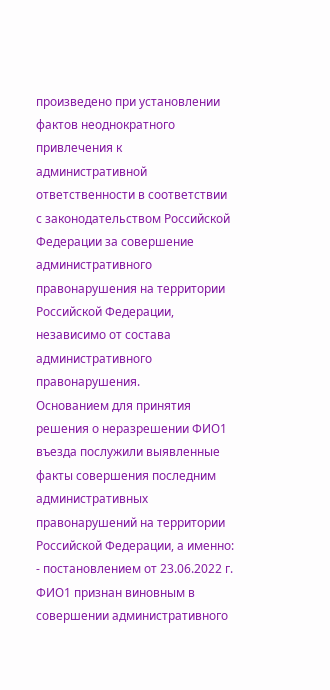произведено при установлении фактов неоднократного привлечения к административной ответственности в соответствии с законодательством Российской Федерации за совершение административного правонарушения на территории Российской Федерации, независимо от состава административного правонарушения.
Основанием для принятия решения о неразрешении ФИО1 въезда послужили выявленные факты совершения последним административных правонарушений на территории Российской Федерации, а именно:
- постановлением от 23.06.2022 г. ФИО1 признан виновным в совершении административного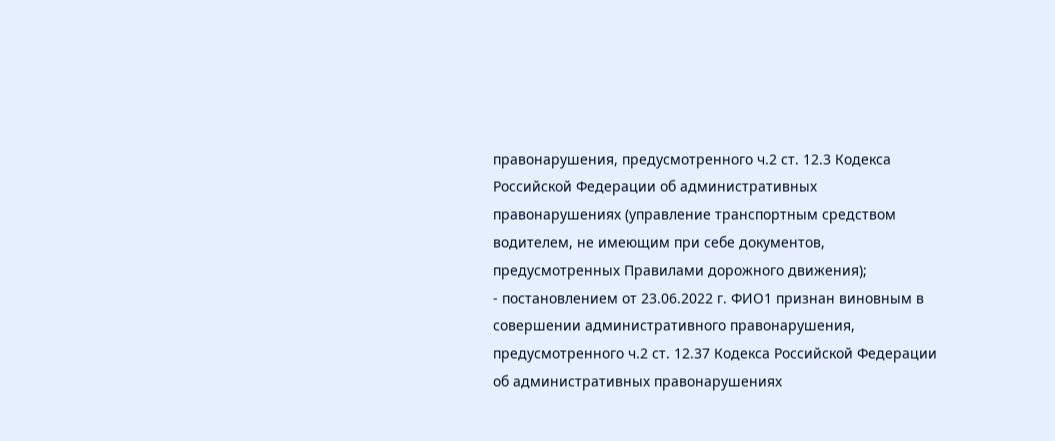правонарушения, предусмотренного ч.2 ст. 12.3 Кодекса Российской Федерации об административных правонарушениях (управление транспортным средством водителем, не имеющим при себе документов, предусмотренных Правилами дорожного движения);
- постановлением от 23.06.2022 г. ФИО1 признан виновным в совершении административного правонарушения, предусмотренного ч.2 ст. 12.37 Кодекса Российской Федерации об административных правонарушениях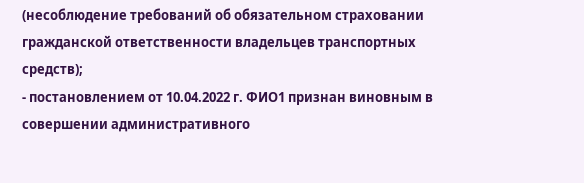(несоблюдение требований об обязательном страховании гражданской ответственности владельцев транспортных средств);
- постановлением от 10.04.2022 г. ФИО1 признан виновным в совершении административного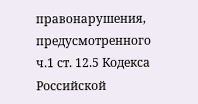правонарушения, предусмотренного ч.1 ст. 12.5 Кодекса Российской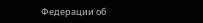Федерации об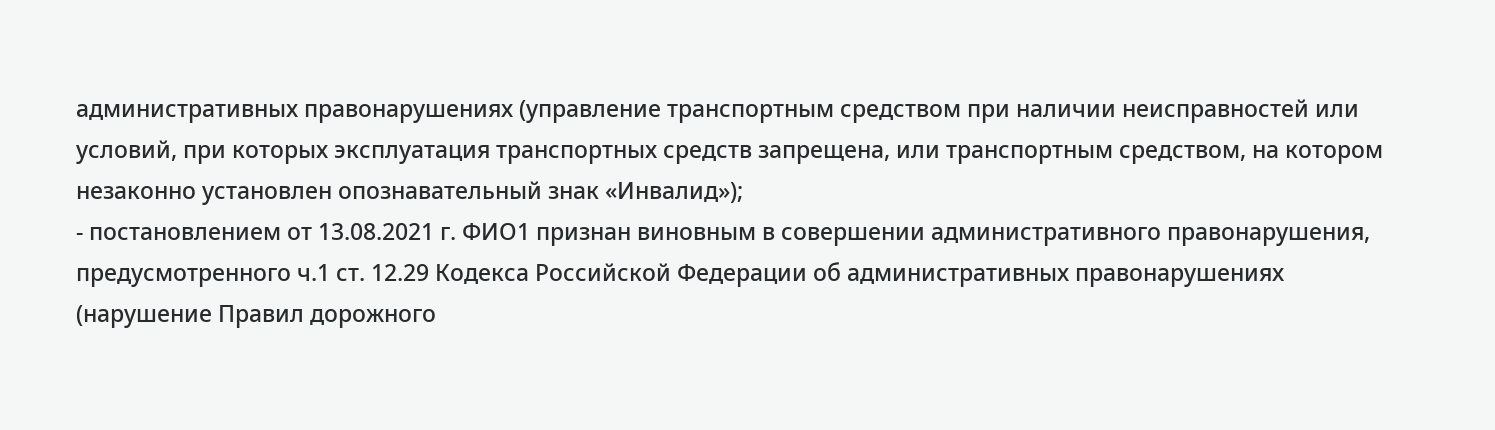административных правонарушениях (управление транспортным средством при наличии неисправностей или условий, при которых эксплуатация транспортных средств запрещена, или транспортным средством, на котором незаконно установлен опознавательный знак «Инвалид»);
- постановлением от 13.08.2021 г. ФИО1 признан виновным в совершении административного правонарушения, предусмотренного ч.1 ст. 12.29 Кодекса Российской Федерации об административных правонарушениях (нарушение Правил дорожного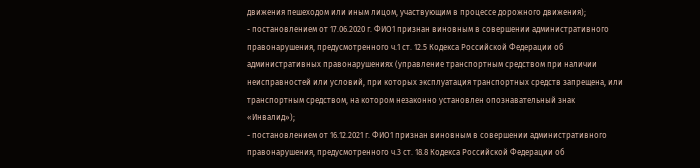движения пешеходом или иным лицом, участвующим в процессе дорожного движения);
- постановлением от 17.06.2020 г. ФИО1 признан виновным в совершении административного правонарушения, предусмотренного ч.1 ст. 12.5 Кодекса Российской Федерации об административных правонарушениях (управление транспортным средством при наличии неисправностей или условий, при которых эксплуатация транспортных средств запрещена, или транспортным средством, на котором незаконно установлен опознавательный знак «Инвалид»);
- постановлением от 16.12.2021 г. ФИО1 признан виновным в совершении административного правонарушения, предусмотренного ч.3 ст. 18.8 Кодекса Российской Федерации об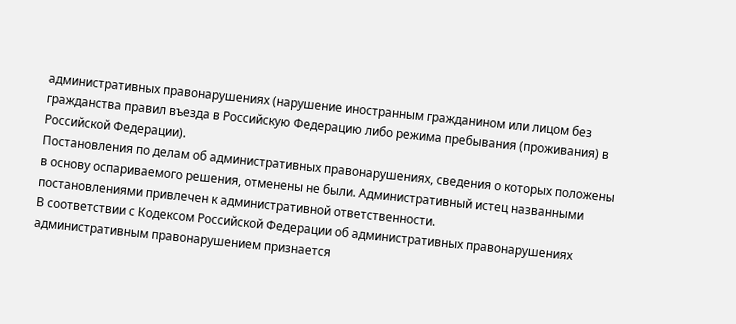административных правонарушениях (нарушение иностранным гражданином или лицом без гражданства правил въезда в Российскую Федерацию либо режима пребывания (проживания) в Российской Федерации).
Постановления по делам об административных правонарушениях, сведения о которых положены в основу оспариваемого решения, отменены не были. Административный истец названными постановлениями привлечен к административной ответственности.
В соответствии с Кодексом Российской Федерации об административных правонарушениях административным правонарушением признается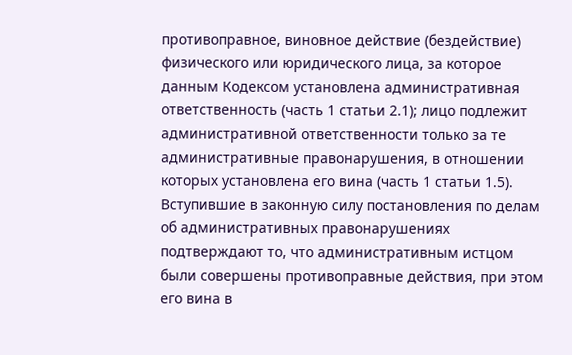противоправное, виновное действие (бездействие) физического или юридического лица, за которое данным Кодексом установлена административная ответственность (часть 1 статьи 2.1); лицо подлежит административной ответственности только за те административные правонарушения, в отношении которых установлена его вина (часть 1 статьи 1.5).
Вступившие в законную силу постановления по делам об административных правонарушениях подтверждают то, что административным истцом были совершены противоправные действия, при этом его вина в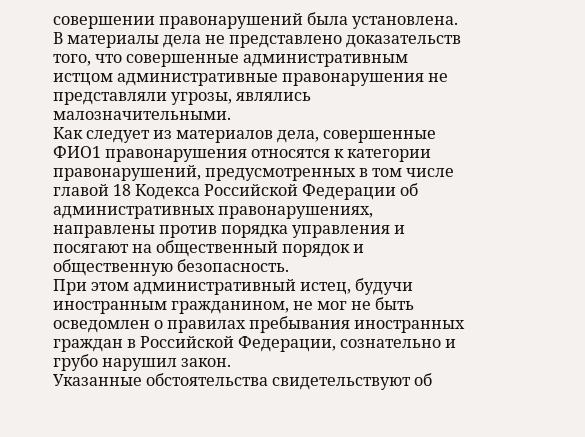совершении правонарушений была установлена.
В материалы дела не представлено доказательств того, что совершенные административным истцом административные правонарушения не представляли угрозы, являлись малозначительными.
Как следует из материалов дела, совершенные ФИО1 правонарушения относятся к категории правонарушений, предусмотренных в том числе главой 18 Кодекса Российской Федерации об административных правонарушениях, направлены против порядка управления и посягают на общественный порядок и общественную безопасность.
При этом административный истец, будучи иностранным гражданином, не мог не быть осведомлен о правилах пребывания иностранных граждан в Российской Федерации, сознательно и грубо нарушил закон.
Указанные обстоятельства свидетельствуют об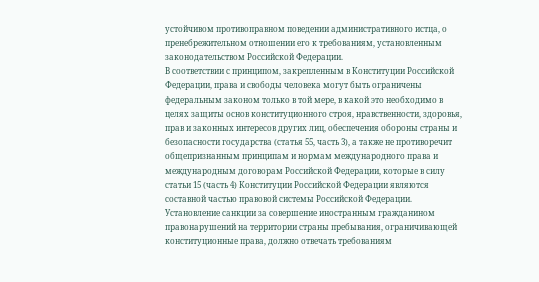устойчивом противоправном поведении административного истца, о пренебрежительном отношении его к требованиям, установленным законодательством Российской Федерации.
В соответствии с принципом, закрепленным в Конституции Российской Федерации, права и свободы человека могут быть ограничены федеральным законом только в той мере, в какой это необходимо в целях защиты основ конституционного строя, нравственности, здоровья, прав и законных интересов других лиц, обеспечения обороны страны и безопасности государства (статья 55, часть 3), а также не противоречит общепризнанным принципам и нормам международного права и международным договорам Российской Федерации, которые в силу статьи 15 (часть 4) Конституции Российской Федерации являются составной частью правовой системы Российской Федерации.
Установление санкции за совершение иностранным гражданином правонарушений на территории страны пребывания, ограничивающей конституционные права, должно отвечать требованиям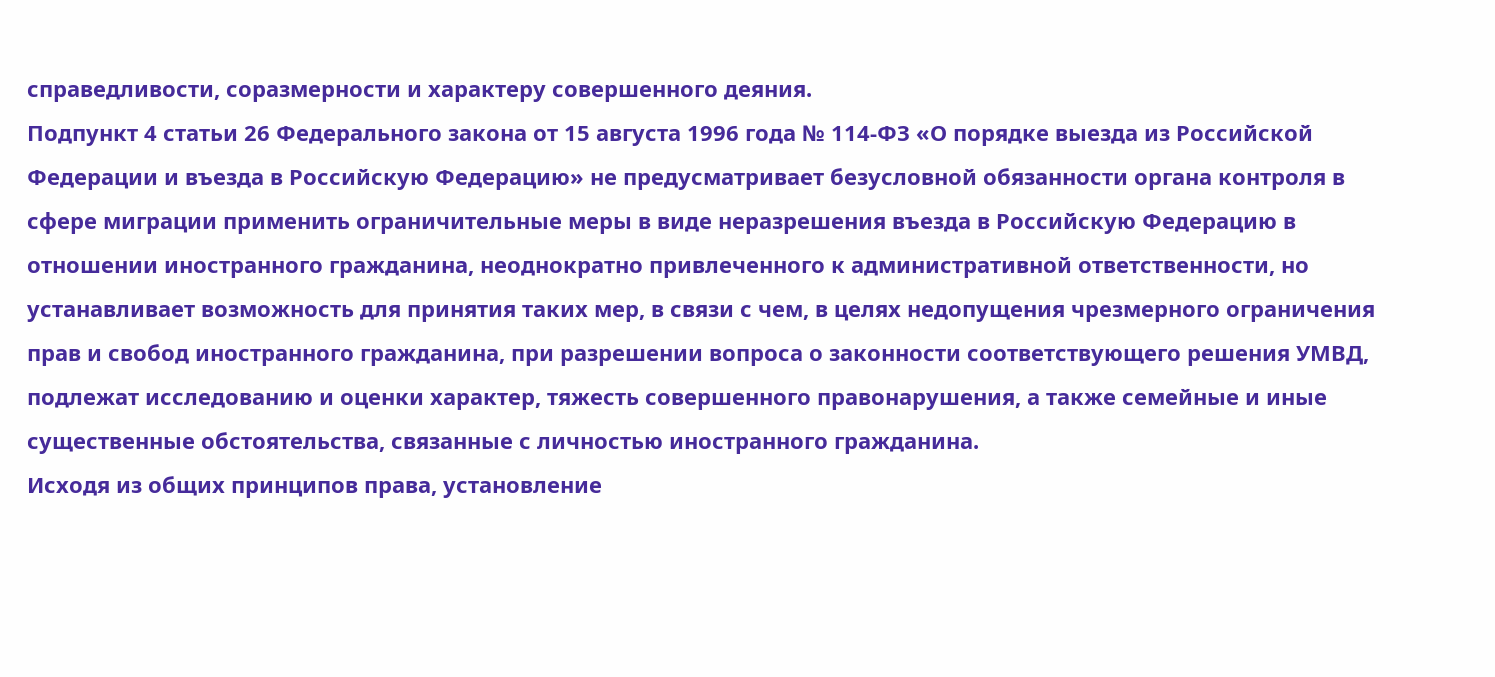справедливости, соразмерности и характеру совершенного деяния.
Подпункт 4 статьи 26 Федерального закона от 15 августа 1996 года № 114-ФЗ «О порядке выезда из Российской Федерации и въезда в Российскую Федерацию» не предусматривает безусловной обязанности органа контроля в сфере миграции применить ограничительные меры в виде неразрешения въезда в Российскую Федерацию в отношении иностранного гражданина, неоднократно привлеченного к административной ответственности, но устанавливает возможность для принятия таких мер, в связи с чем, в целях недопущения чрезмерного ограничения прав и свобод иностранного гражданина, при разрешении вопроса о законности соответствующего решения УМВД, подлежат исследованию и оценки характер, тяжесть совершенного правонарушения, а также семейные и иные существенные обстоятельства, связанные с личностью иностранного гражданина.
Исходя из общих принципов права, установление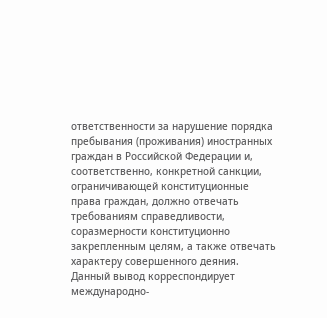ответственности за нарушение порядка пребывания (проживания) иностранных граждан в Российской Федерации и, соответственно, конкретной санкции, ограничивающей конституционные права граждан, должно отвечать требованиям справедливости, соразмерности конституционно закрепленным целям, а также отвечать характеру совершенного деяния. Данный вывод корреспондирует международно-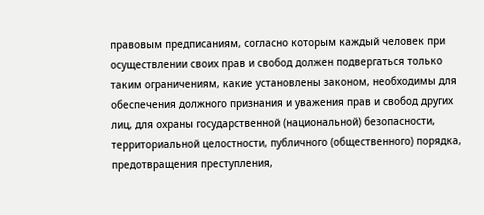правовым предписаниям, согласно которым каждый человек при осуществлении своих прав и свобод должен подвергаться только таким ограничениям, какие установлены законом, необходимы для обеспечения должного признания и уважения прав и свобод других лиц, для охраны государственной (национальной) безопасности, территориальной целостности, публичного (общественного) порядка, предотвращения преступления,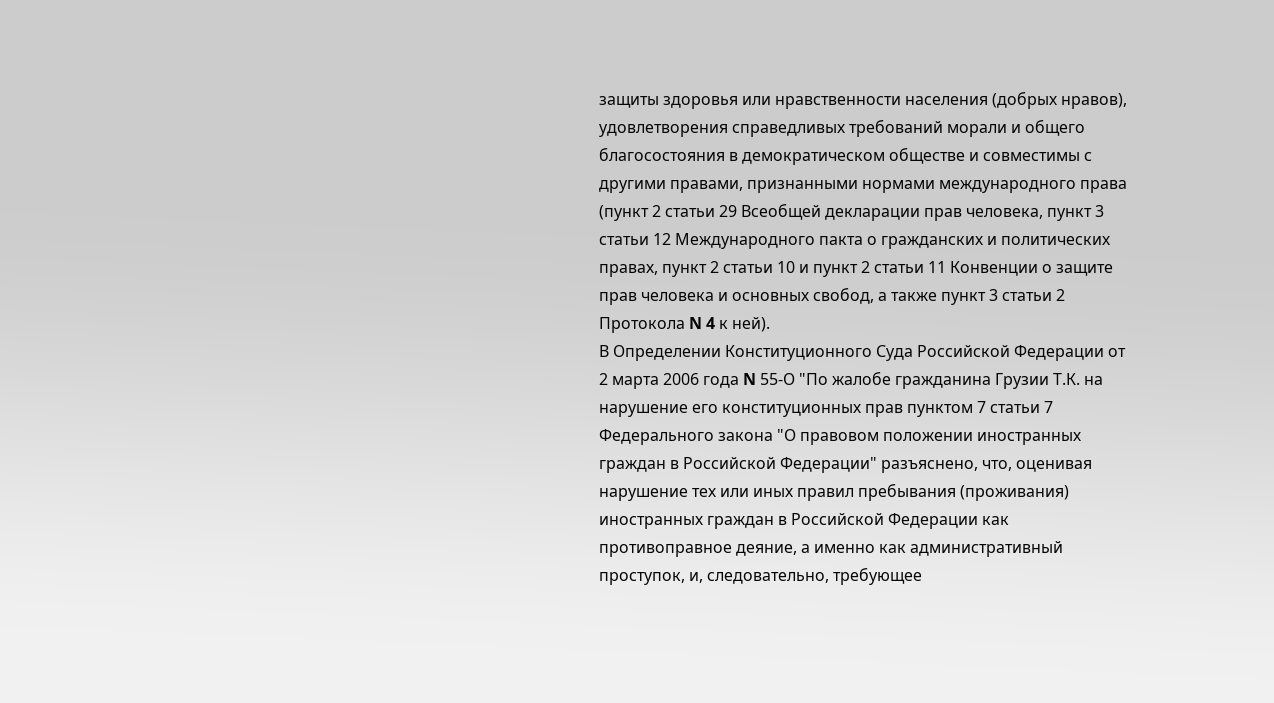защиты здоровья или нравственности населения (добрых нравов), удовлетворения справедливых требований морали и общего благосостояния в демократическом обществе и совместимы с другими правами, признанными нормами международного права (пункт 2 статьи 29 Всеобщей декларации прав человека, пункт 3 статьи 12 Международного пакта о гражданских и политических правах, пункт 2 статьи 10 и пункт 2 статьи 11 Конвенции о защите прав человека и основных свобод, а также пункт 3 статьи 2 Протокола N 4 к ней).
В Определении Конституционного Суда Российской Федерации от 2 марта 2006 года N 55-О "По жалобе гражданина Грузии Т.К. на нарушение его конституционных прав пунктом 7 статьи 7 Федерального закона "О правовом положении иностранных граждан в Российской Федерации" разъяснено, что, оценивая нарушение тех или иных правил пребывания (проживания) иностранных граждан в Российской Федерации как противоправное деяние, а именно как административный проступок, и, следовательно, требующее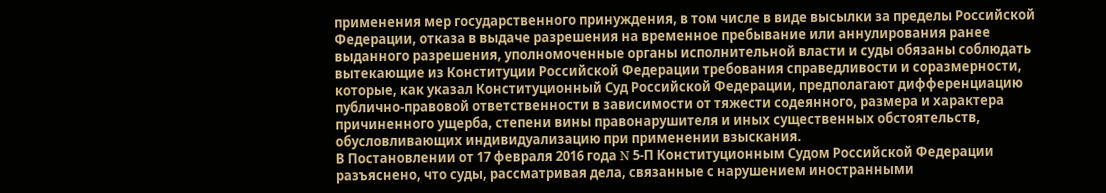применения мер государственного принуждения, в том числе в виде высылки за пределы Российской Федерации, отказа в выдаче разрешения на временное пребывание или аннулирования ранее выданного разрешения, уполномоченные органы исполнительной власти и суды обязаны соблюдать вытекающие из Конституции Российской Федерации требования справедливости и соразмерности, которые, как указал Конституционный Суд Российской Федерации, предполагают дифференциацию публично-правовой ответственности в зависимости от тяжести содеянного, размера и характера причиненного ущерба, степени вины правонарушителя и иных существенных обстоятельств, обусловливающих индивидуализацию при применении взыскания.
В Постановлении от 17 февраля 2016 года N 5-П Конституционным Судом Российской Федерации разъяснено, что суды, рассматривая дела, связанные с нарушением иностранными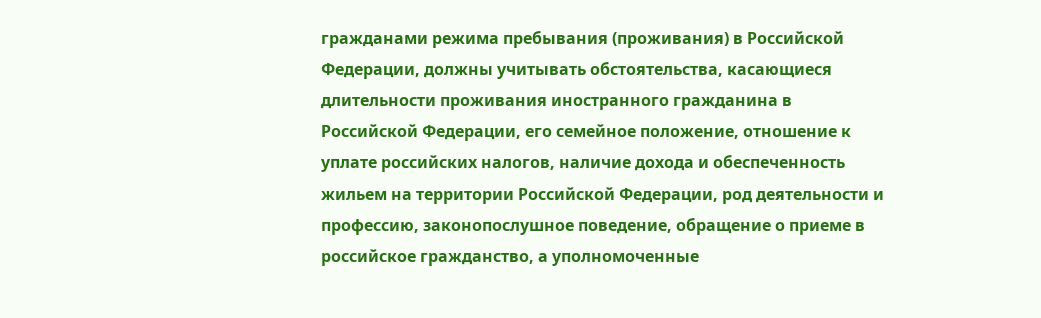гражданами режима пребывания (проживания) в Российской Федерации, должны учитывать обстоятельства, касающиеся длительности проживания иностранного гражданина в Российской Федерации, его семейное положение, отношение к уплате российских налогов, наличие дохода и обеспеченность жильем на территории Российской Федерации, род деятельности и профессию, законопослушное поведение, обращение о приеме в российское гражданство, а уполномоченные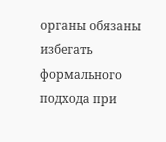органы обязаны избегать формального подхода при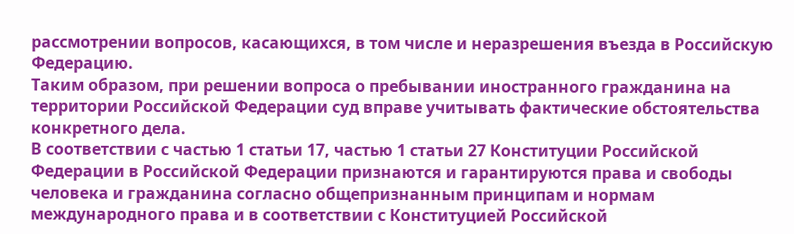рассмотрении вопросов, касающихся, в том числе и неразрешения въезда в Российскую Федерацию.
Таким образом, при решении вопроса о пребывании иностранного гражданина на территории Российской Федерации суд вправе учитывать фактические обстоятельства конкретного дела.
В соответствии с частью 1 статьи 17, частью 1 статьи 27 Конституции Российской Федерации в Российской Федерации признаются и гарантируются права и свободы человека и гражданина согласно общепризнанным принципам и нормам международного права и в соответствии с Конституцией Российской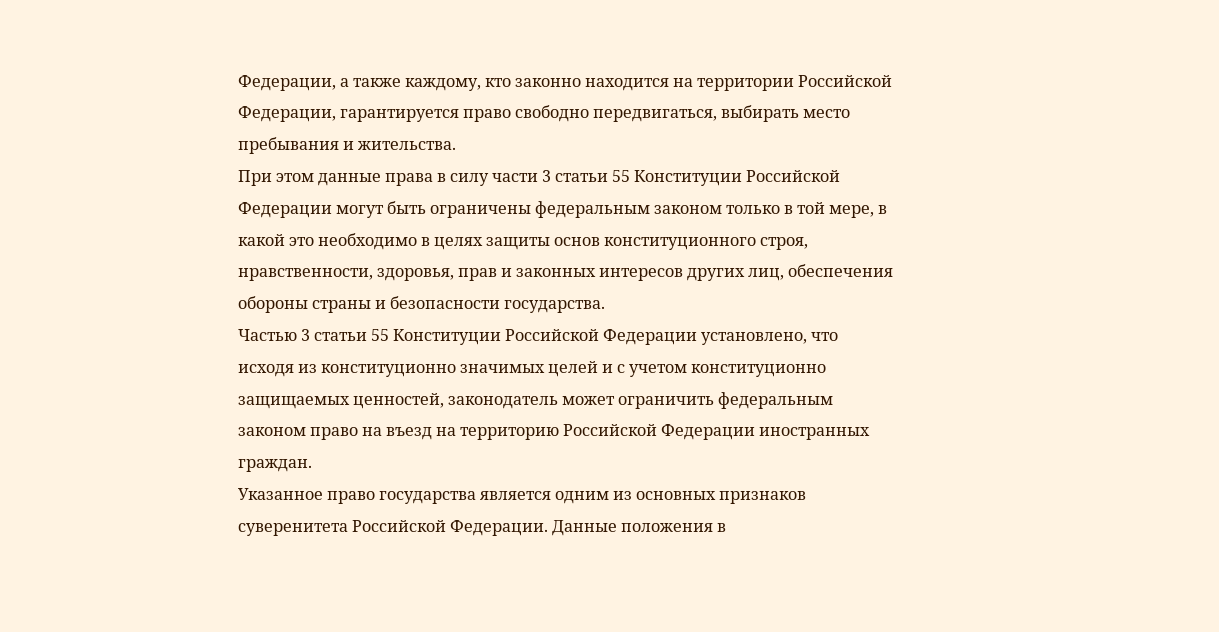Федерации, а также каждому, кто законно находится на территории Российской Федерации, гарантируется право свободно передвигаться, выбирать место пребывания и жительства.
При этом данные права в силу части 3 статьи 55 Конституции Российской Федерации могут быть ограничены федеральным законом только в той мере, в какой это необходимо в целях защиты основ конституционного строя, нравственности, здоровья, прав и законных интересов других лиц, обеспечения обороны страны и безопасности государства.
Частью 3 статьи 55 Конституции Российской Федерации установлено, что исходя из конституционно значимых целей и с учетом конституционно защищаемых ценностей, законодатель может ограничить федеральным законом право на въезд на территорию Российской Федерации иностранных граждан.
Указанное право государства является одним из основных признаков суверенитета Российской Федерации. Данные положения в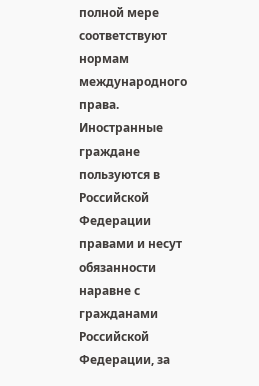полной мере соответствуют нормам международного права.
Иностранные граждане пользуются в Российской Федерации правами и несут обязанности наравне с гражданами Российской Федерации, за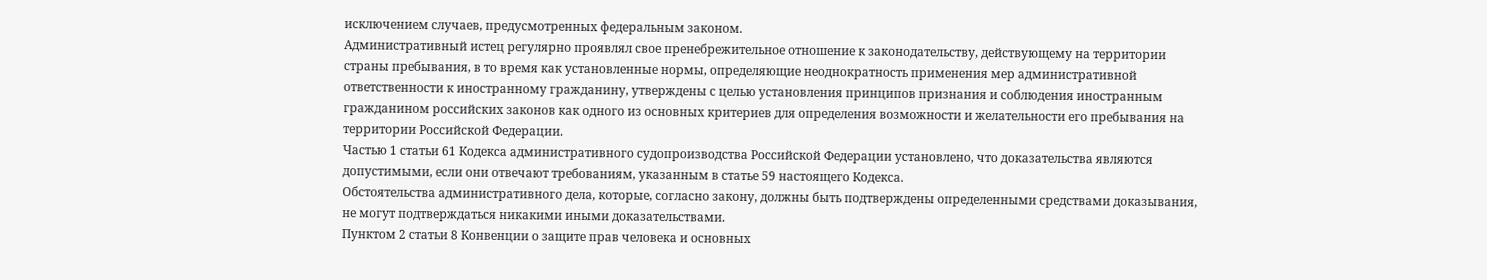исключением случаев, предусмотренных федеральным законом.
Административный истец регулярно проявлял свое пренебрежительное отношение к законодательству, действующему на территории страны пребывания, в то время как установленные нормы, определяющие неоднократность применения мер административной ответственности к иностранному гражданину, утверждены с целью установления принципов признания и соблюдения иностранным гражданином российских законов как одного из основных критериев для определения возможности и желательности его пребывания на территории Российской Федерации.
Частью 1 статьи 61 Кодекса административного судопроизводства Российской Федерации установлено, что доказательства являются допустимыми, если они отвечают требованиям, указанным в статье 59 настоящего Кодекса.
Обстоятельства административного дела, которые, согласно закону, должны быть подтверждены определенными средствами доказывания, не могут подтверждаться никакими иными доказательствами.
Пунктом 2 статьи 8 Конвенции о защите прав человека и основных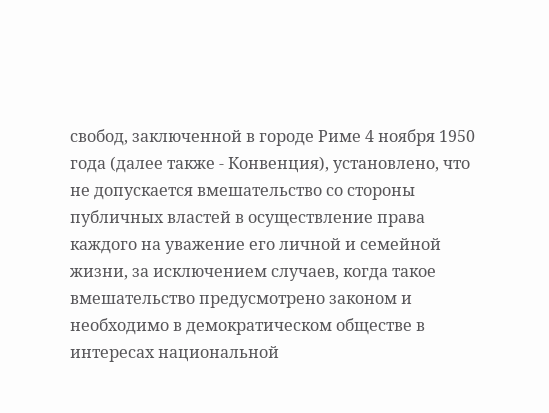свобод, заключенной в городе Риме 4 ноября 1950 года (далее также - Конвенция), установлено, что не допускается вмешательство со стороны публичных властей в осуществление права каждого на уважение его личной и семейной жизни, за исключением случаев, когда такое вмешательство предусмотрено законом и необходимо в демократическом обществе в интересах национальной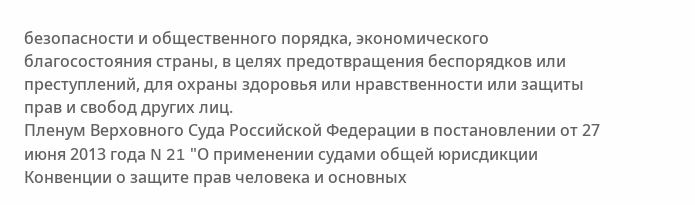безопасности и общественного порядка, экономического благосостояния страны, в целях предотвращения беспорядков или преступлений, для охраны здоровья или нравственности или защиты прав и свобод других лиц.
Пленум Верховного Суда Российской Федерации в постановлении от 27 июня 2013 года N 21 "О применении судами общей юрисдикции Конвенции о защите прав человека и основных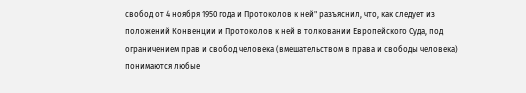свобод от 4 ноября 1950 года и Протоколов к ней" разъяснил, что, как следует из положений Конвенции и Протоколов к ней в толковании Европейского Суда, под ограничением прав и свобод человека (вмешательством в права и свободы человека) понимаются любые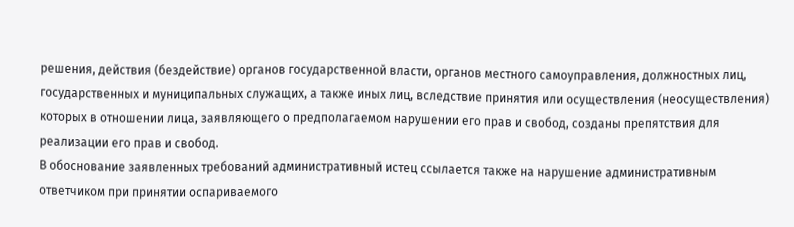решения, действия (бездействие) органов государственной власти, органов местного самоуправления, должностных лиц, государственных и муниципальных служащих, а также иных лиц, вследствие принятия или осуществления (неосуществления) которых в отношении лица, заявляющего о предполагаемом нарушении его прав и свобод, созданы препятствия для реализации его прав и свобод.
В обоснование заявленных требований административный истец ссылается также на нарушение административным ответчиком при принятии оспариваемого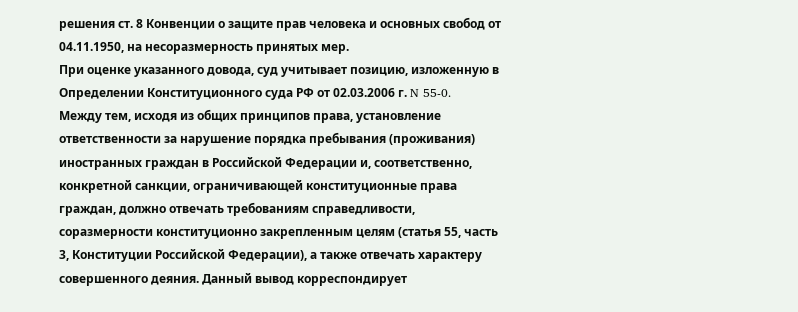решения ст. 8 Конвенции о защите прав человека и основных свобод от 04.11.1950, на несоразмерность принятых мер.
При оценке указанного довода, суд учитывает позицию, изложенную в Определении Конституционного суда РФ от 02.03.2006 г. N 55-0.
Между тем, исходя из общих принципов права, установление ответственности за нарушение порядка пребывания (проживания) иностранных граждан в Российской Федерации и, соответственно, конкретной санкции, ограничивающей конституционные права граждан, должно отвечать требованиям справедливости, соразмерности конституционно закрепленным целям (статья 55, часть 3, Конституции Российской Федерации), а также отвечать характеру совершенного деяния. Данный вывод корреспондирует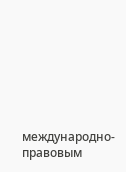международно-правовым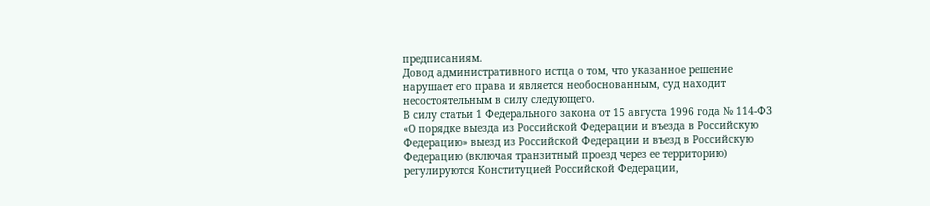предписаниям.
Довод административного истца о том, что указанное решение нарушает его права и является необоснованным, суд находит несостоятельным в силу следующего.
В силу статьи 1 Федерального закона от 15 августа 1996 года № 114-ФЗ «О порядке выезда из Российской Федерации и въезда в Российскую Федерацию» выезд из Российской Федерации и въезд в Российскую Федерацию (включая транзитный проезд через ее территорию) регулируются Конституцией Российской Федерации,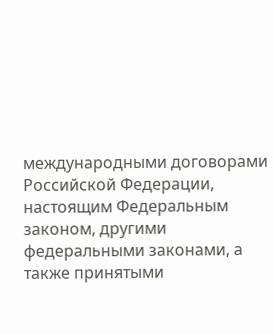международными договорами Российской Федерации, настоящим Федеральным законом, другими федеральными законами, а также принятыми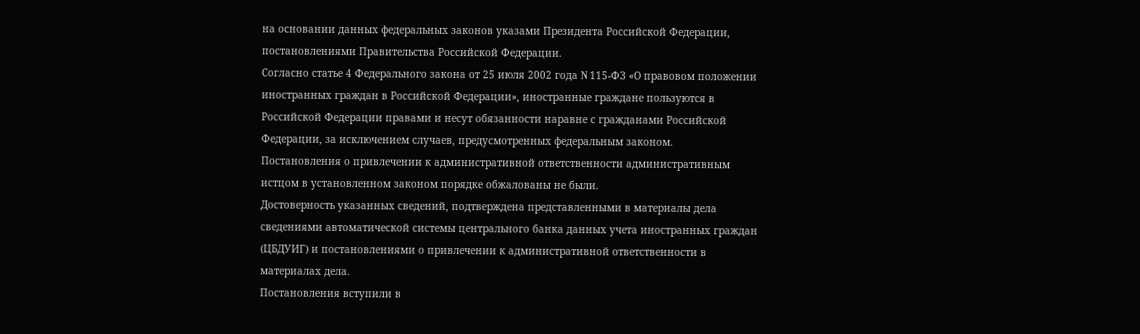на основании данных федеральных законов указами Президента Российской Федерации, постановлениями Правительства Российской Федерации.
Согласно статье 4 Федерального закона от 25 июля 2002 года N 115-ФЗ «О правовом положении иностранных граждан в Российской Федерации», иностранные граждане пользуются в Российской Федерации правами и несут обязанности наравне с гражданами Российской Федерации, за исключением случаев, предусмотренных федеральным законом.
Постановления о привлечении к административной ответственности административным истцом в установленном законом порядке обжалованы не были.
Достоверность указанных сведений, подтверждена представленными в материалы дела сведениями автоматической системы центрального банка данных учета иностранных граждан (ЦБДУИГ) и постановлениями о привлечении к административной ответственности в материалах дела.
Постановления вступили в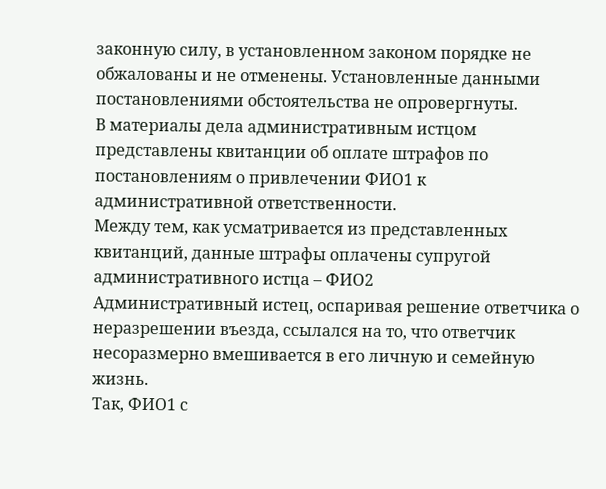законную силу, в установленном законом порядке не обжалованы и не отменены. Установленные данными постановлениями обстоятельства не опровергнуты.
В материалы дела административным истцом представлены квитанции об оплате штрафов по постановлениям о привлечении ФИО1 к административной ответственности.
Между тем, как усматривается из представленных квитанций, данные штрафы оплачены супругой административного истца – ФИО2
Административный истец, оспаривая решение ответчика о неразрешении въезда, ссылался на то, что ответчик несоразмерно вмешивается в его личную и семейную жизнь.
Так, ФИО1 с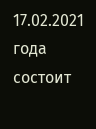17.02.2021 года состоит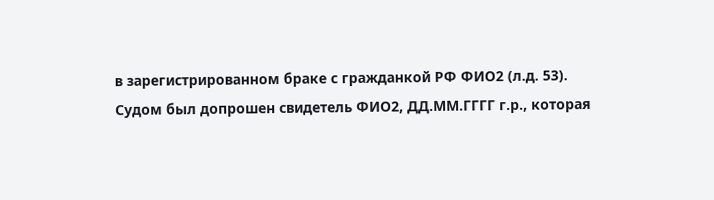в зарегистрированном браке с гражданкой РФ ФИО2 (л.д. 53).
Судом был допрошен свидетель ФИО2, ДД.ММ.ГГГГ г.р., которая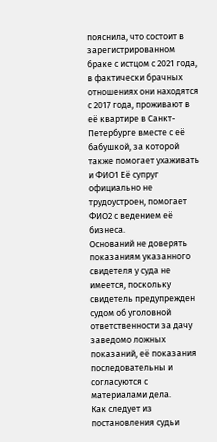пояснила, что состоит в зарегистрированном браке с истцом с 2021 года, в фактически брачных отношениях они находятся с 2017 года, проживают в её квартире в Санкт-Петербурге вместе с её бабушкой, за которой также помогает ухаживать и ФИО1 Её супруг официально не трудоустроен, помогает ФИО2 с ведением её бизнеса.
Оснований не доверять показаниям указанного свидетеля у суда не имеется, поскольку свидетель предупрежден судом об уголовной ответственности за дачу заведомо ложных показаний, её показания последовательны и согласуются с материалами дела.
Как следует из постановления судьи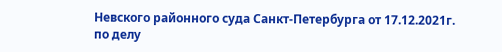Невского районного суда Санкт-Петербурга от 17.12.2021г. по делу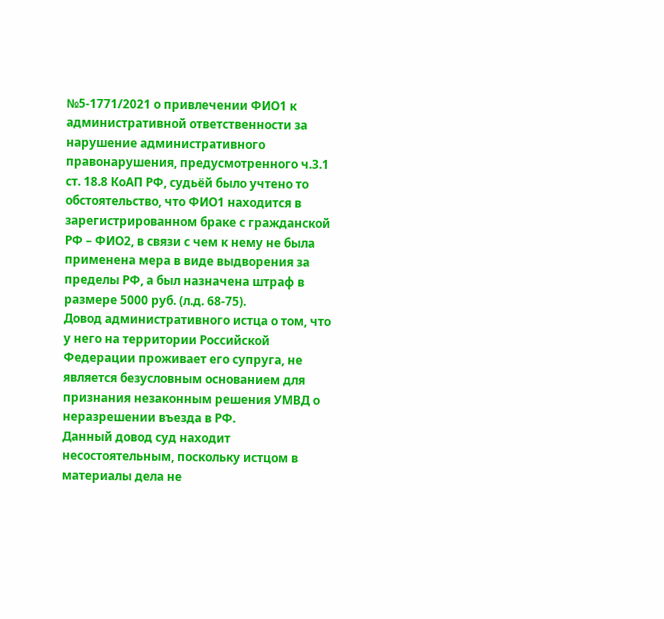№5-1771/2021 о привлечении ФИО1 к административной ответственности за нарушение административного правонарушения, предусмотренного ч.3.1 ст. 18.8 КоАП РФ, судьёй было учтено то обстоятельство, что ФИО1 находится в зарегистрированном браке с гражданской РФ – ФИО2, в связи с чем к нему не была применена мера в виде выдворения за пределы РФ, а был назначена штраф в размере 5000 руб. (л.д. 68-75).
Довод административного истца о том, что у него на территории Российской Федерации проживает его супруга, не является безусловным основанием для признания незаконным решения УМВД о неразрешении въезда в РФ.
Данный довод суд находит несостоятельным, поскольку истцом в материалы дела не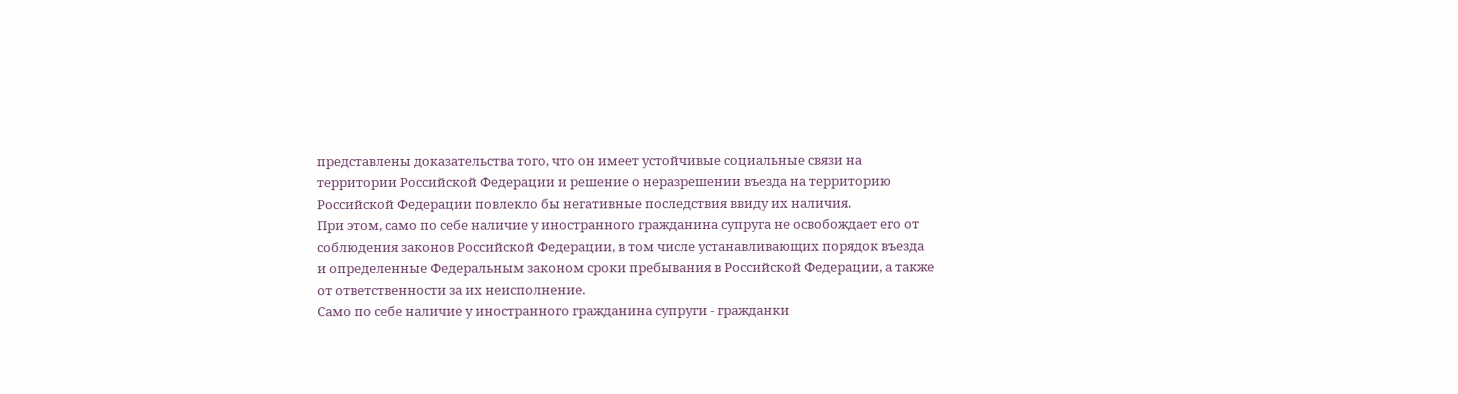представлены доказательства того, что он имеет устойчивые социальные связи на территории Российской Федерации и решение о неразрешении въезда на территорию Российской Федерации повлекло бы негативные последствия ввиду их наличия.
При этом, само по себе наличие у иностранного гражданина супруга не освобождает его от соблюдения законов Российской Федерации, в том числе устанавливающих порядок въезда и определенные Федеральным законом сроки пребывания в Российской Федерации, а также от ответственности за их неисполнение.
Само по себе наличие у иностранного гражданина супруги - гражданки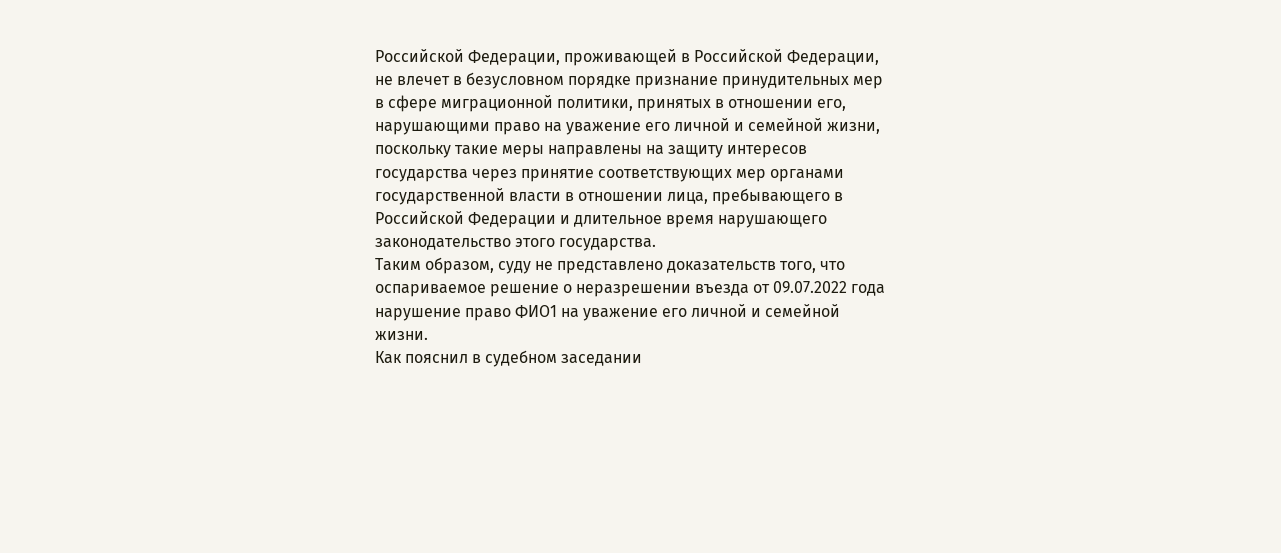Российской Федерации, проживающей в Российской Федерации, не влечет в безусловном порядке признание принудительных мер в сфере миграционной политики, принятых в отношении его, нарушающими право на уважение его личной и семейной жизни, поскольку такие меры направлены на защиту интересов государства через принятие соответствующих мер органами государственной власти в отношении лица, пребывающего в Российской Федерации и длительное время нарушающего законодательство этого государства.
Таким образом, суду не представлено доказательств того, что оспариваемое решение о неразрешении въезда от 09.07.2022 года нарушение право ФИО1 на уважение его личной и семейной жизни.
Как пояснил в судебном заседании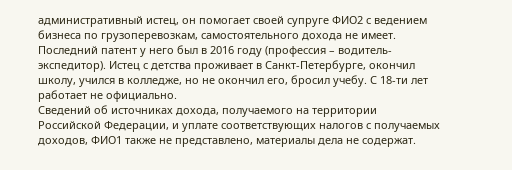административный истец, он помогает своей супруге ФИО2 с ведением бизнеса по грузоперевозкам, самостоятельного дохода не имеет. Последний патент у него был в 2016 году (профессия – водитель-экспедитор). Истец с детства проживает в Санкт-Петербурге, окончил школу, учился в колледже, но не окончил его, бросил учебу. С 18-ти лет работает не официально.
Сведений об источниках дохода, получаемого на территории Российской Федерации, и уплате соответствующих налогов с получаемых доходов, ФИО1 также не представлено, материалы дела не содержат.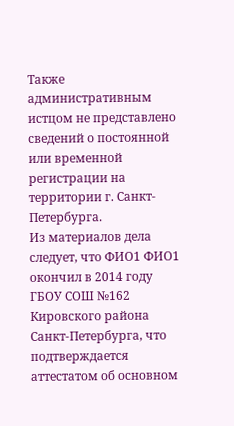Также административным истцом не представлено сведений о постоянной или временной регистрации на территории г. Санкт-Петербурга.
Из материалов дела следует, что ФИО1 ФИО1 окончил в 2014 году ГБОУ СОШ №162 Кировского района Санкт-Петербурга, что подтверждается аттестатом об основном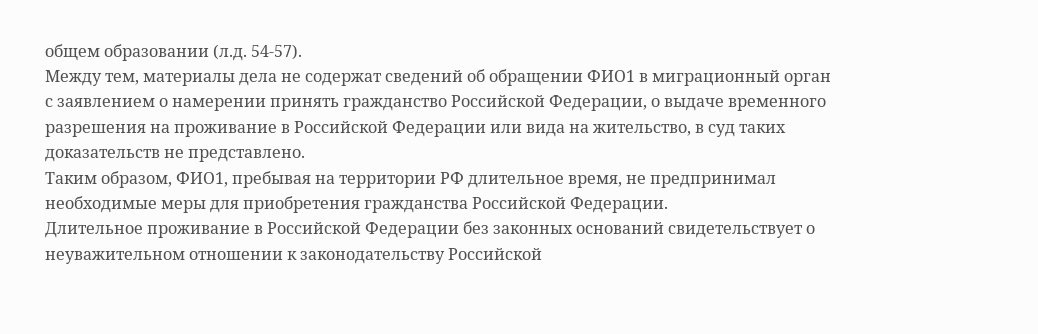общем образовании (л.д. 54-57).
Между тем, материалы дела не содержат сведений об обращении ФИО1 в миграционный орган с заявлением о намерении принять гражданство Российской Федерации, о выдаче временного разрешения на проживание в Российской Федерации или вида на жительство, в суд таких доказательств не представлено.
Таким образом, ФИО1, пребывая на территории РФ длительное время, не предпринимал необходимые меры для приобретения гражданства Российской Федерации.
Длительное проживание в Российской Федерации без законных оснований свидетельствует о неуважительном отношении к законодательству Российской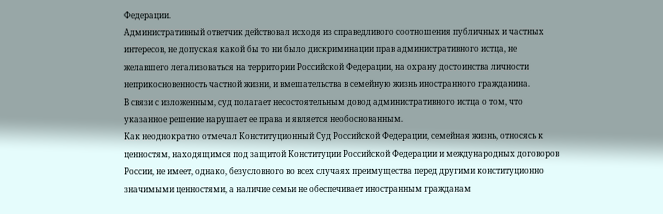Федерации.
Административный ответчик действовал исходя из справедливого соотношения публичных и частных интересов, не допуская какой бы то ни было дискриминации прав административного истца, не желавшего легализоваться на территории Российской Федерации, на охрану достоинства личности неприкосновенность частной жизни, и вмешательства в семейную жизнь иностранного гражданина.
В связи с изложенным, суд полагает несостоятельным довод административного истца о том, что указанное решение нарушает ее права и является необоснованным.
Как неоднократно отмечал Конституционный Суд Российской Федерации, семейная жизнь, относясь к ценностям, находящимся под защитой Конституции Российской Федерации и международных договоров России, не имеет, однако, безусловного во всех случаях преимущества перед другими конституционно значимыми ценностями, а наличие семьи не обеспечивает иностранным гражданам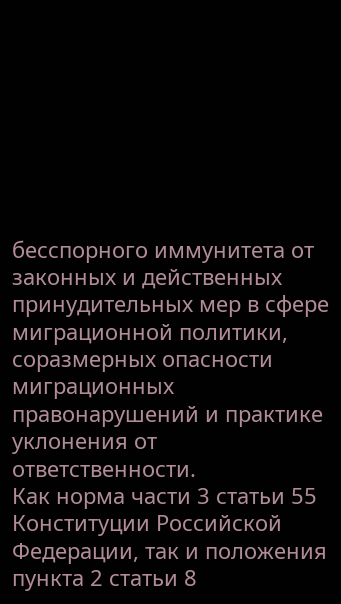бесспорного иммунитета от законных и действенных принудительных мер в сфере миграционной политики, соразмерных опасности миграционных правонарушений и практике уклонения от ответственности.
Как норма части 3 статьи 55 Конституции Российской Федерации, так и положения пункта 2 статьи 8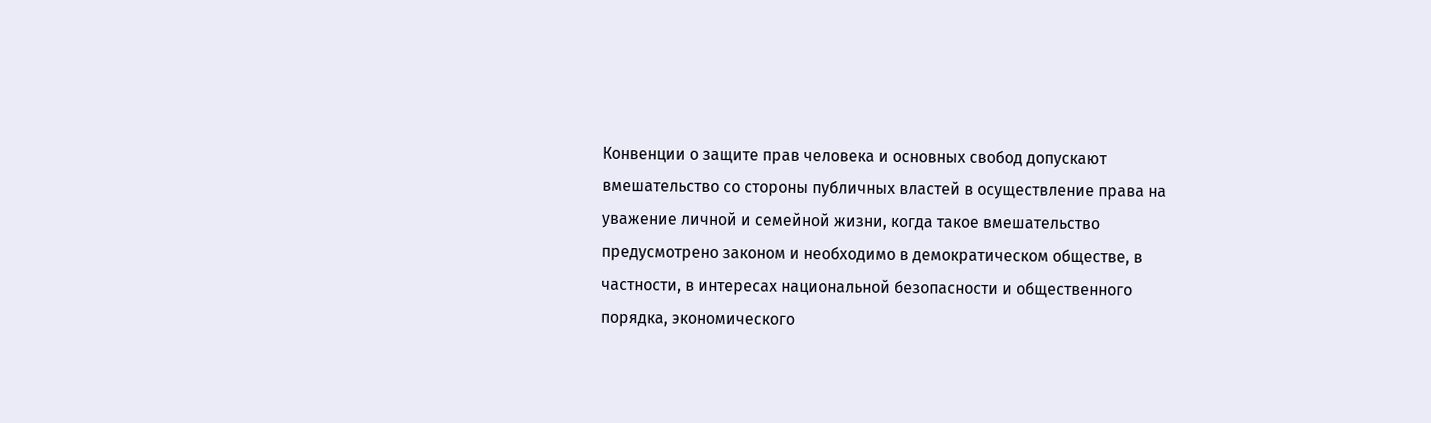Конвенции о защите прав человека и основных свобод допускают вмешательство со стороны публичных властей в осуществление права на уважение личной и семейной жизни, когда такое вмешательство предусмотрено законом и необходимо в демократическом обществе, в частности, в интересах национальной безопасности и общественного порядка, экономического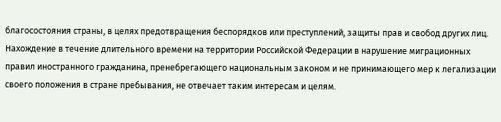благосостояния страны, в целях предотвращения беспорядков или преступлений, защиты прав и свобод других лиц.
Нахождение в течение длительного времени на территории Российской Федерации в нарушение миграционных правил иностранного гражданина, пренебрегающего национальным законом и не принимающего мер к легализации своего положения в стране пребывания, не отвечает таким интересам и целям.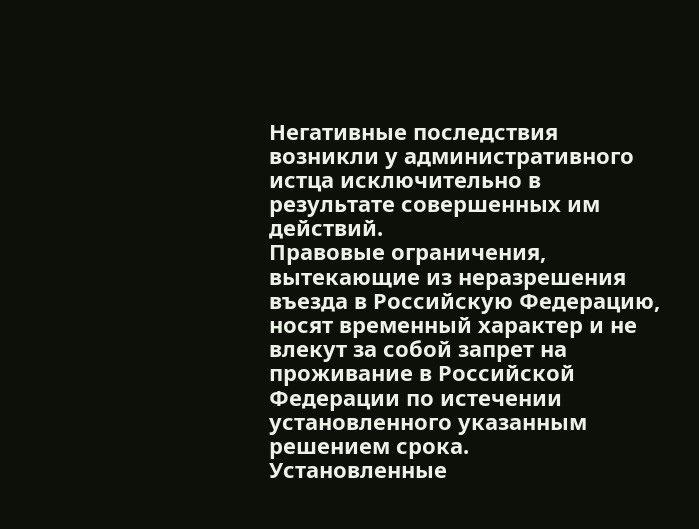Негативные последствия возникли у административного истца исключительно в результате совершенных им действий.
Правовые ограничения, вытекающие из неразрешения въезда в Российскую Федерацию, носят временный характер и не влекут за собой запрет на проживание в Российской Федерации по истечении установленного указанным решением срока.
Установленные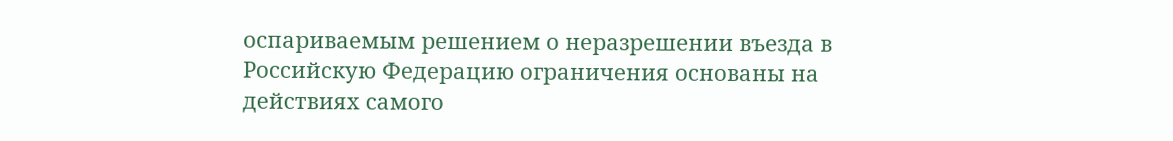оспариваемым решением о неразрешении въезда в Российскую Федерацию ограничения основаны на действиях самого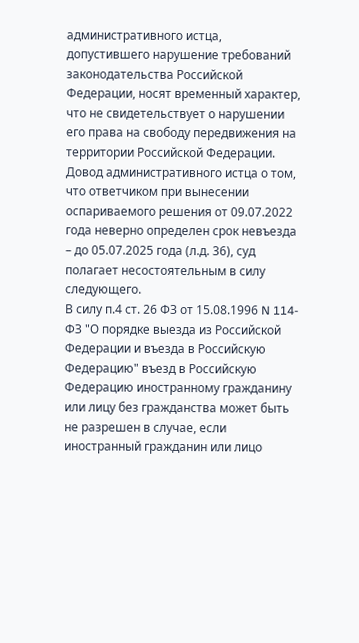административного истца, допустившего нарушение требований законодательства Российской Федерации, носят временный характер, что не свидетельствует о нарушении его права на свободу передвижения на территории Российской Федерации.
Довод административного истца о том, что ответчиком при вынесении оспариваемого решения от 09.07.2022 года неверно определен срок невъезда – до 05.07.2025 года (л.д. 36), суд полагает несостоятельным в силу следующего.
В силу п.4 ст. 26 ФЗ от 15.08.1996 N 114-ФЗ "О порядке выезда из Российской Федерации и въезда в Российскую Федерацию" въезд в Российскую Федерацию иностранному гражданину или лицу без гражданства может быть не разрешен в случае, если иностранный гражданин или лицо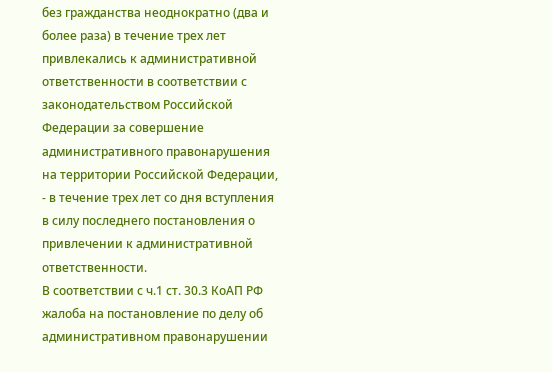без гражданства неоднократно (два и более раза) в течение трех лет привлекались к административной ответственности в соответствии с законодательством Российской Федерации за совершение административного правонарушения на территории Российской Федерации, - в течение трех лет со дня вступления в силу последнего постановления о привлечении к административной ответственности.
В соответствии с ч.1 ст. 30.3 КоАП РФ жалоба на постановление по делу об административном правонарушении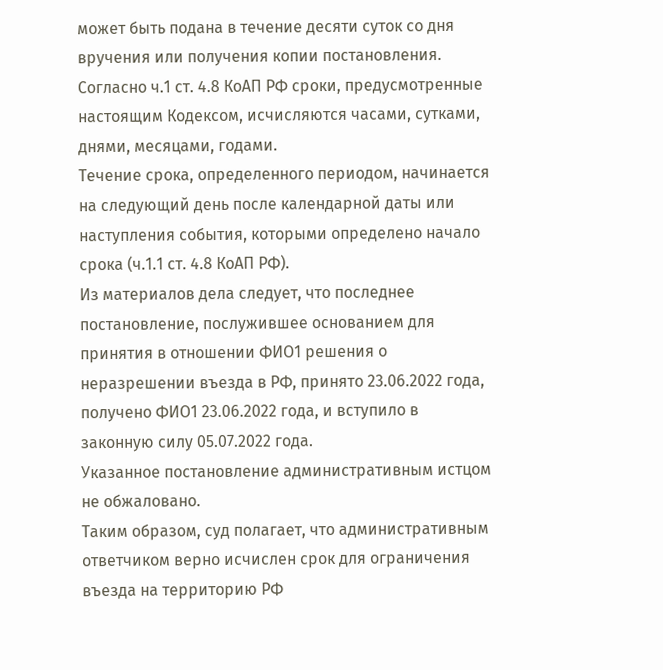может быть подана в течение десяти суток со дня вручения или получения копии постановления.
Согласно ч.1 ст. 4.8 КоАП РФ сроки, предусмотренные настоящим Кодексом, исчисляются часами, сутками, днями, месяцами, годами.
Течение срока, определенного периодом, начинается на следующий день после календарной даты или наступления события, которыми определено начало срока (ч.1.1 ст. 4.8 КоАП РФ).
Из материалов дела следует, что последнее постановление, послужившее основанием для принятия в отношении ФИО1 решения о неразрешении въезда в РФ, принято 23.06.2022 года, получено ФИО1 23.06.2022 года, и вступило в законную силу 05.07.2022 года.
Указанное постановление административным истцом не обжаловано.
Таким образом, суд полагает, что административным ответчиком верно исчислен срок для ограничения въезда на территорию РФ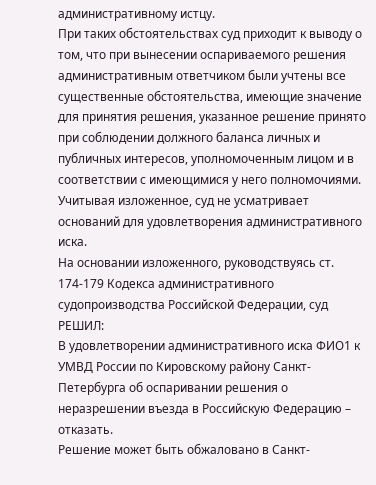административному истцу.
При таких обстоятельствах суд приходит к выводу о том, что при вынесении оспариваемого решения административным ответчиком были учтены все существенные обстоятельства, имеющие значение для принятия решения, указанное решение принято при соблюдении должного баланса личных и публичных интересов, уполномоченным лицом и в соответствии с имеющимися у него полномочиями.
Учитывая изложенное, суд не усматривает оснований для удовлетворения административного иска.
На основании изложенного, руководствуясь ст. 174-179 Кодекса административного судопроизводства Российской Федерации, суд
РЕШИЛ:
В удовлетворении административного иска ФИО1 к УМВД России по Кировскому району Санкт-Петербурга об оспаривании решения о неразрешении въезда в Российскую Федерацию – отказать.
Решение может быть обжаловано в Санкт-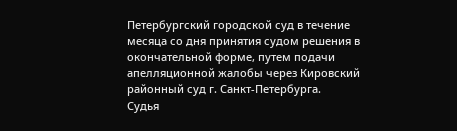Петербургский городской суд в течение месяца со дня принятия судом решения в окончательной форме, путем подачи апелляционной жалобы через Кировский районный суд г. Санкт-Петербурга.
Судья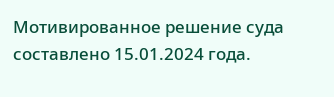Мотивированное решение суда составлено 15.01.2024 года.